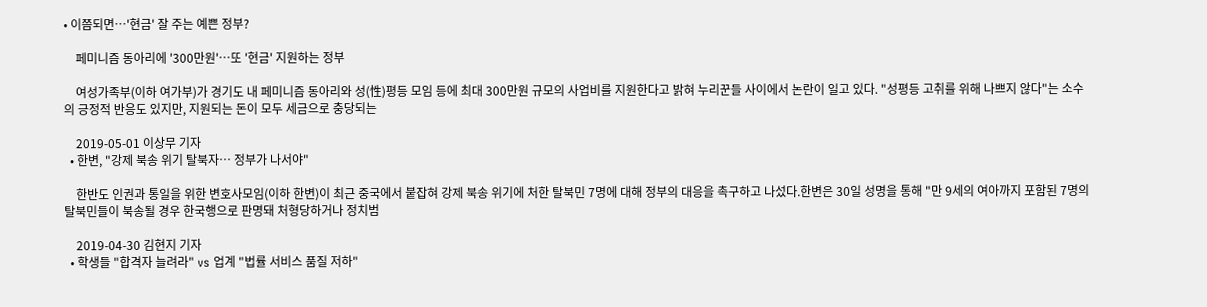• 이쯤되면…'현금' 잘 주는 예쁜 정부?

    페미니즘 동아리에 '300만원'…또 '현금' 지원하는 정부

    여성가족부(이하 여가부)가 경기도 내 페미니즘 동아리와 성(性)평등 모임 등에 최대 300만원 규모의 사업비를 지원한다고 밝혀 누리꾼들 사이에서 논란이 일고 있다. "성평등 고취를 위해 나쁘지 않다"는 소수의 긍정적 반응도 있지만, 지원되는 돈이 모두 세금으로 충당되는

    2019-05-01 이상무 기자
  • 한변, "강제 북송 위기 탈북자… 정부가 나서야"

    한반도 인권과 통일을 위한 변호사모임(이하 한변)이 최근 중국에서 붙잡혀 강제 북송 위기에 처한 탈북민 7명에 대해 정부의 대응을 촉구하고 나섰다.한변은 30일 성명을 통해 "만 9세의 여아까지 포함된 7명의 탈북민들이 북송될 경우 한국행으로 판명돼 처형당하거나 정치범

    2019-04-30 김현지 기자
  • 학생들 "합격자 늘려라" vs 업계 "법률 서비스 품질 저하"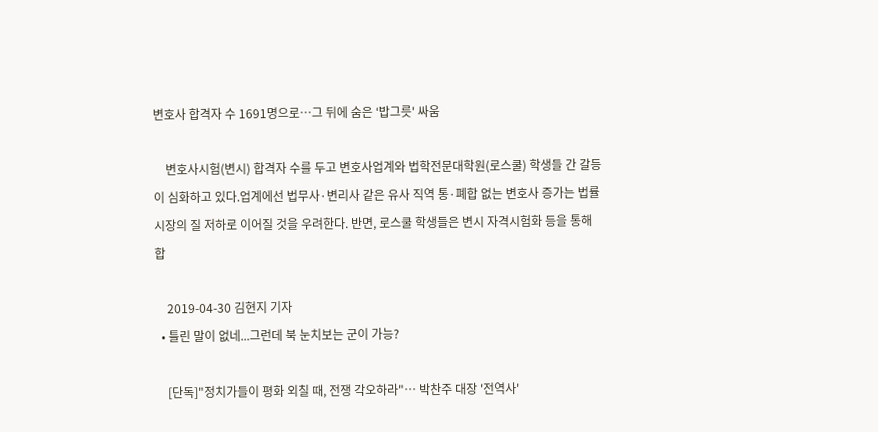변호사 합격자 수 1691명으로…그 뒤에 숨은 ‘밥그릇' 싸움

    변호사시험(변시) 합격자 수를 두고 변호사업계와 법학전문대학원(로스쿨) 학생들 간 갈등이 심화하고 있다.업계에선 법무사·변리사 같은 유사 직역 통·폐합 없는 변호사 증가는 법률시장의 질 저하로 이어질 것을 우려한다. 반면, 로스쿨 학생들은 변시 자격시험화 등을 통해 합

    2019-04-30 김현지 기자
  • 틀린 말이 없네...그런데 북 눈치보는 군이 가능?

    [단독]"정치가들이 평화 외칠 때, 전쟁 각오하라"… 박찬주 대장 '전역사'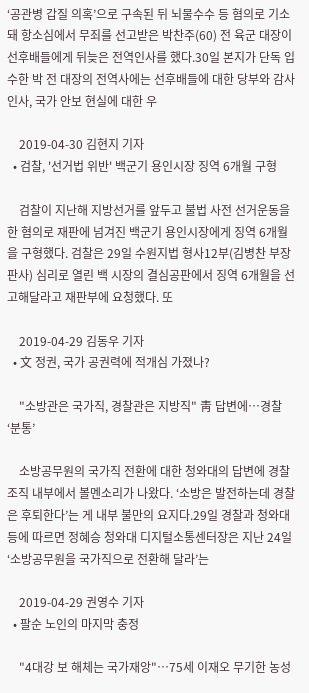‘공관병 갑질 의혹’으로 구속된 뒤 뇌물수수 등 혐의로 기소돼 항소심에서 무죄를 선고받은 박찬주(60) 전 육군 대장이 선후배들에게 뒤늦은 전역인사를 했다.30일 본지가 단독 입수한 박 전 대장의 전역사에는 선후배들에 대한 당부와 감사 인사, 국가 안보 현실에 대한 우

    2019-04-30 김현지 기자
  • 검찰, '선거법 위반' 백군기 용인시장 징역 6개월 구형

    검찰이 지난해 지방선거를 앞두고 불법 사전 선거운동을 한 혐의로 재판에 넘겨진 백군기 용인시장에게 징역 6개월을 구형했다. 검찰은 29일 수원지법 형사12부(김병찬 부장판사) 심리로 열린 백 시장의 결심공판에서 징역 6개월을 선고해달라고 재판부에 요청했다. 또

    2019-04-29 김동우 기자
  • 文 정권, 국가 공권력에 적개심 가졌나?

    "소방관은 국가직, 경찰관은 지방직" 靑 답변에…경찰 ‘분통’

    소방공무원의 국가직 전환에 대한 청와대의 답변에 경찰조직 내부에서 볼멘소리가 나왔다. ‘소방은 발전하는데 경찰은 후퇴한다’는 게 내부 불만의 요지다.29일 경찰과 청와대 등에 따르면 정혜승 청와대 디지털소통센터장은 지난 24일 ‘소방공무원을 국가직으로 전환해 달라’는

    2019-04-29 권영수 기자
  • 팔순 노인의 마지막 충정

    "4대강 보 해체는 국가재앙"…75세 이재오 무기한 농성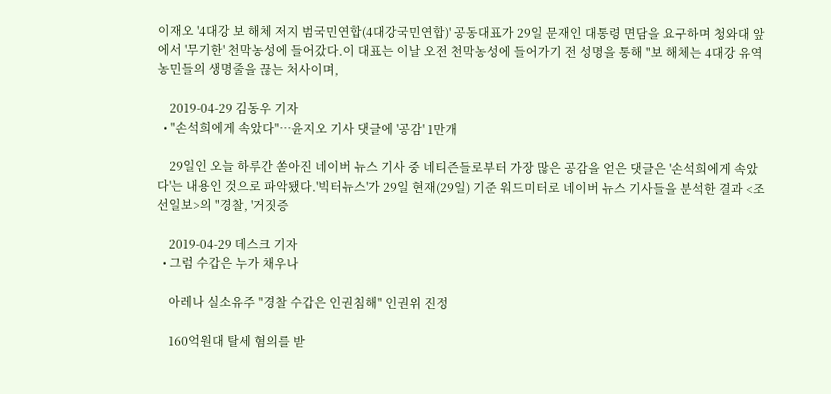이재오 '4대강 보 해체 저지 범국민연합(4대강국민연합)' 공동대표가 29일 문재인 대통령 면담을 요구하며 청와대 앞에서 '무기한' 천막농성에 들어갔다.이 대표는 이날 오전 천막농성에 들어가기 전 성명을 통해 "보 해체는 4대강 유역 농민들의 생명줄을 끊는 처사이며,

    2019-04-29 김동우 기자
  • "손석희에게 속았다"…윤지오 기사 댓글에 '공감' 1만개

    29일인 오늘 하루간 쏟아진 네이버 뉴스 기사 중 네티즌들로부터 가장 많은 공감을 얻은 댓글은 '손석희에게 속았다'는 내용인 것으로 파악됐다.'빅터뉴스'가 29일 현재(29일) 기준 워드미터로 네이버 뉴스 기사들을 분석한 결과 <조선일보>의 "경찰, '거짓증

    2019-04-29 데스크 기자
  • 그럼 수갑은 누가 채우나

    아레나 실소유주 "경찰 수갑은 인권침해" 인권위 진정

    160억원대 탈세 혐의를 받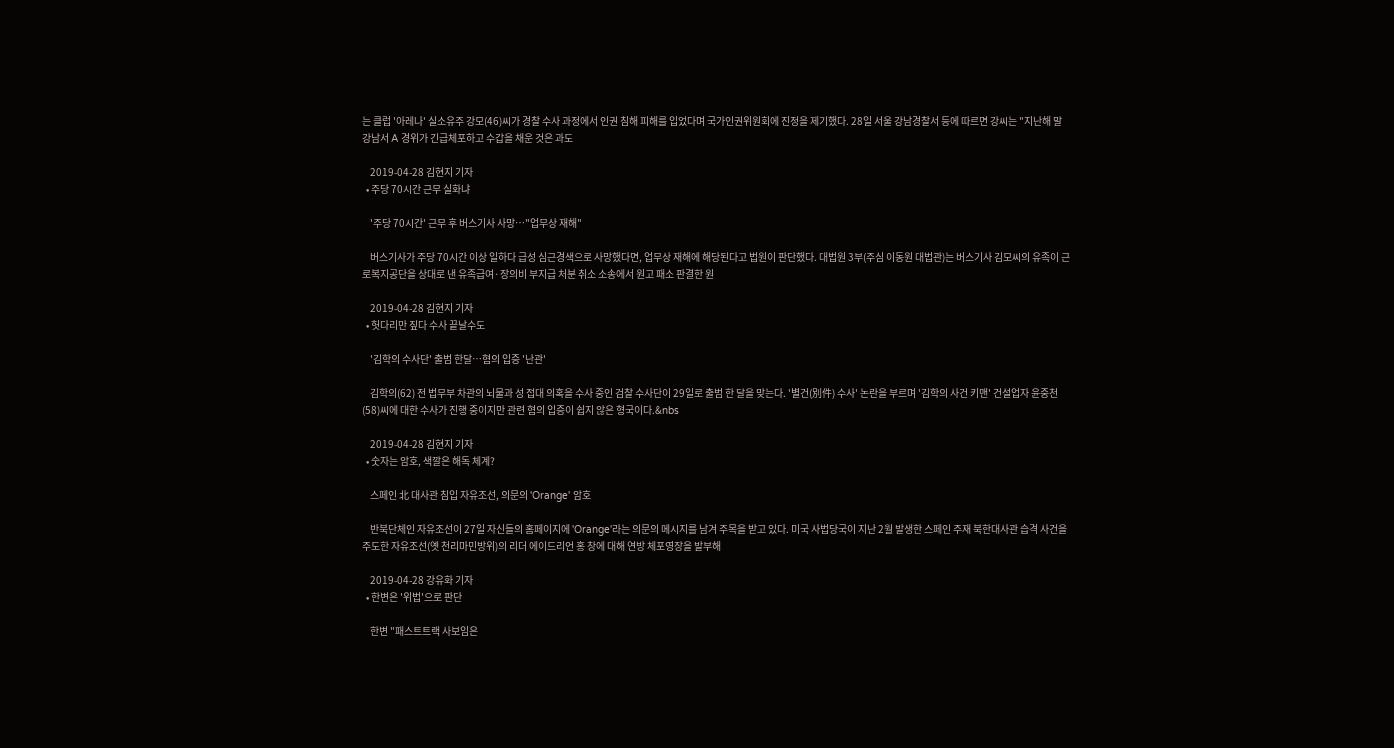는 클럽 '아레나' 실소유주 강모(46)씨가 경찰 수사 과정에서 인권 침해 피해를 입었다며 국가인권위원회에 진정을 제기했다. 28일 서울 강남경찰서 등에 따르면 강씨는 "지난해 말 강남서 A 경위가 긴급체포하고 수갑을 채운 것은 과도

    2019-04-28 김현지 기자
  • 주당 70시간 근무 실화냐

    '주당 70시간' 근무 후 버스기사 사망…"업무상 재해"

    버스기사가 주당 70시간 이상 일하다 급성 심근경색으로 사망했다면, 업무상 재해에 해당된다고 법원이 판단했다. 대법원 3부(주심 이동원 대법관)는 버스기사 김모씨의 유족이 근로복지공단을 상대로 낸 유족급여·장의비 부지급 처분 취소 소송에서 원고 패소 판결한 원

    2019-04-28 김현지 기자
  • 헛다리만 짚다 수사 끝날수도

    '김학의 수사단' 출범 한달…혐의 입증 '난관'

    김학의(62) 전 법무부 차관의 뇌물과 성 접대 의혹을 수사 중인 검찰 수사단이 29일로 출범 한 달을 맞는다. '별건(別件) 수사' 논란을 부르며 '김학의 사건 키맨' 건설업자 윤중천(58)씨에 대한 수사가 진행 중이지만 관련 혐의 입증이 쉽지 않은 형국이다.&nbs

    2019-04-28 김현지 기자
  • 숫자는 암호, 색깔은 해독 체계?

    스페인 北 대사관 침입 자유조선, 의문의 'Orange' 암호

    반북단체인 자유조선이 27일 자신들의 홈페이지에 'Orange'라는 의문의 메시지를 남겨 주목을 받고 있다. 미국 사법당국이 지난 2월 발생한 스페인 주재 북한대사관 습격 사건을 주도한 자유조선(옛 천리마민방위)의 리더 에이드리언 홍 창에 대해 연방 체포영장을 발부해

    2019-04-28 강유화 기자
  • 한변은 '위법'으로 판단

    한변 "패스트트랙 사보임은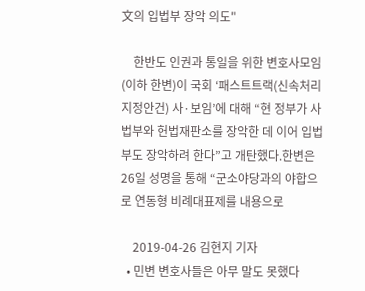文의 입법부 장악 의도"

    한반도 인권과 통일을 위한 변호사모임(이하 한변)이 국회 ‘패스트트랙(신속처리지정안건) 사·보임’에 대해 “현 정부가 사법부와 헌법재판소를 장악한 데 이어 입법부도 장악하려 한다”고 개탄했다.한변은 26일 성명을 통해 “군소야당과의 야합으로 연동형 비례대표제를 내용으로

    2019-04-26 김현지 기자
  • 민변 변호사들은 아무 말도 못했다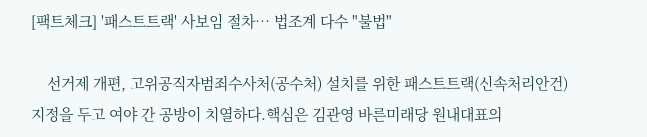[팩트체크] '패스트트랙' 사보임 절차… 법조계 다수 "불법"

    선거제 개편, 고위공직자범죄수사처(공수처) 설치를 위한 패스트트랙(신속처리안건) 지정을 두고 여야 간 공방이 치열하다.핵심은 김관영 바른미래당 원내대표의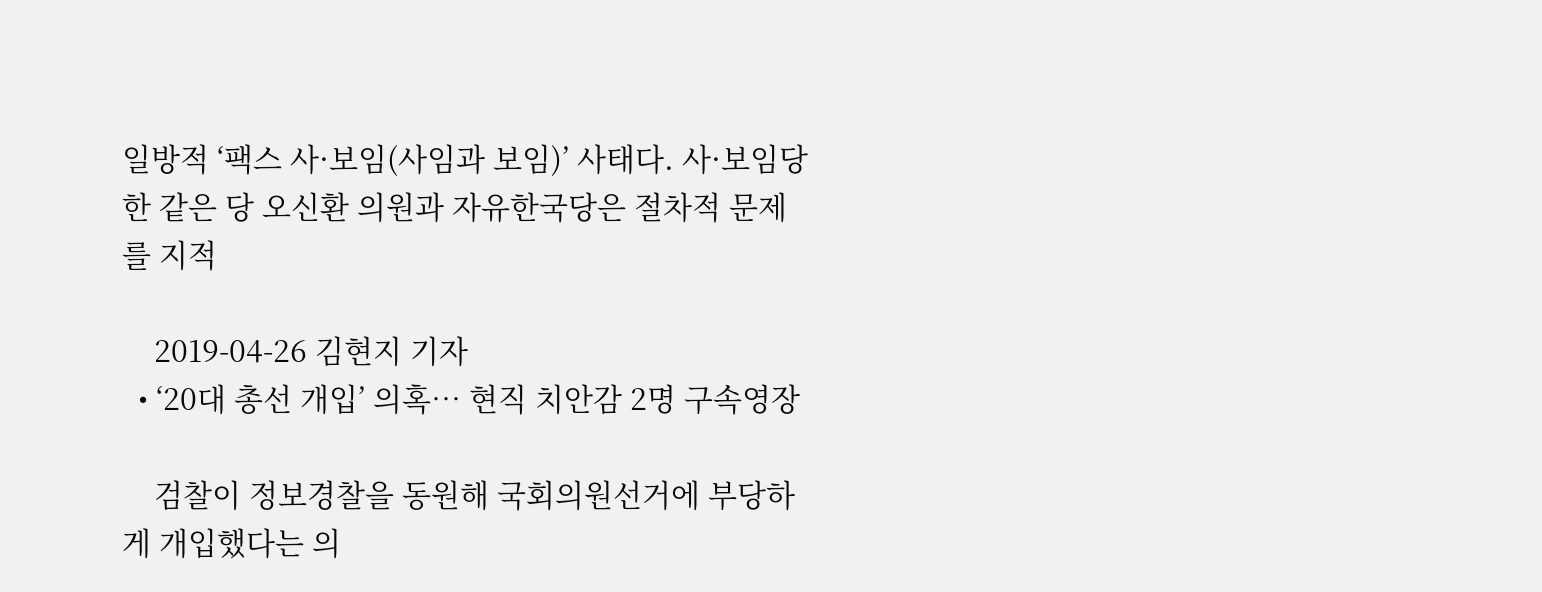일방적 ‘팩스 사·보임(사임과 보임)’ 사태다. 사·보임당한 같은 당 오신환 의원과 자유한국당은 절차적 문제를 지적

    2019-04-26 김현지 기자
  • ‘20대 총선 개입’ 의혹… 현직 치안감 2명 구속영장

    검찰이 정보경찰을 동원해 국회의원선거에 부당하게 개입했다는 의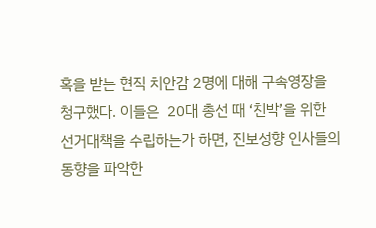혹을 받는 현직 치안감 2명에 대해 구속영장을 청구했다. 이들은  20대 총선 때 ‘친박’을 위한 선거대책을 수립하는가 하면, 진보성향 인사들의 동향을 파악한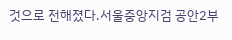것으로 전해졌다.서울중앙지검 공안2부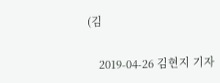(김

    2019-04-26 김현지 기자